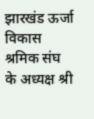झारखंड ऊर्जा विकास श्रमिक संघ के अध्यक्ष श्री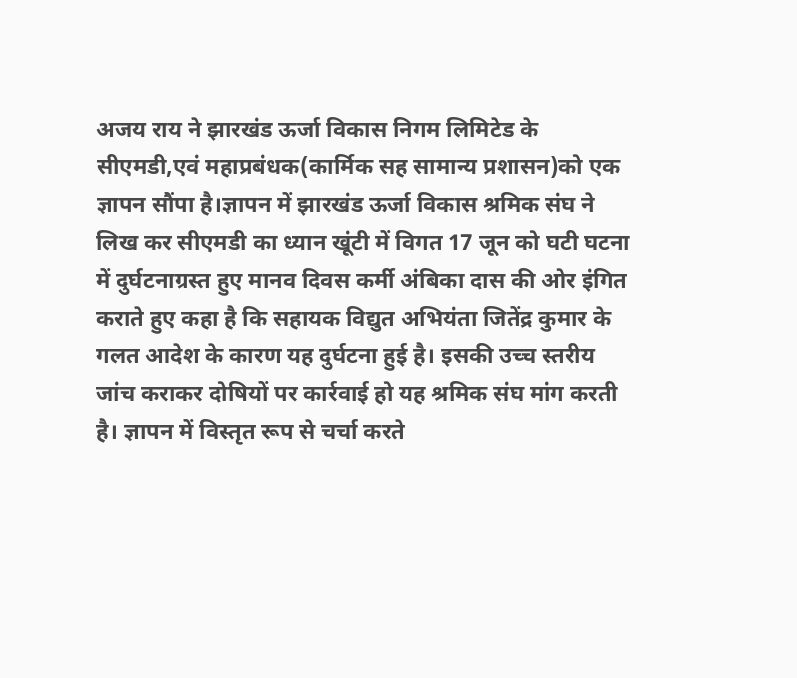अजय राय ने झारखंड ऊर्जा विकास निगम लिमिटेड के सीएमडी,एवं महाप्रबंधक(कार्मिक सह सामान्य प्रशासन)को एक ज्ञापन सौंपा है।ज्ञापन में झारखंड ऊर्जा विकास श्रमिक संघ ने लिख कर सीएमडी का ध्यान खूंटी में विगत 17 जून को घटी घटना में दुर्घटनाग्रस्त हुए मानव दिवस कर्मी अंबिका दास की ओर इंगित कराते हुए कहा है कि सहायक विद्युत अभियंता जितेंद्र कुमार के गलत आदेश के कारण यह दुर्घटना हुई है। इसकी उच्च स्तरीय जांच कराकर दोषियों पर कार्रवाई हो यह श्रमिक संघ मांग करती है। ज्ञापन में विस्तृत रूप से चर्चा करते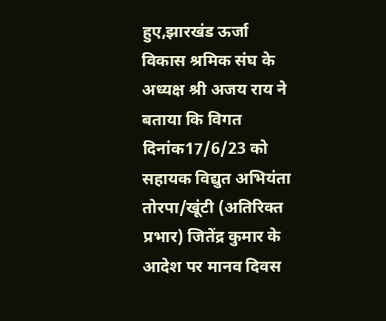हुए,झारखंड ऊर्जा विकास श्रमिक संघ के अध्यक्ष श्री अजय राय ने बताया कि विगत दिनांक17/6/23 को सहायक विद्युत अभियंता तोरपा/खूंटी (अतिरिक्त प्रभार) जितेंद्र कुमार के आदेश पर मानव दिवस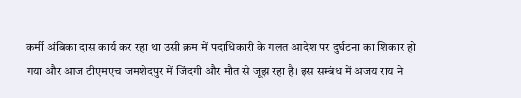कर्मी अंबिका दास कार्य कर रहा था उसी क्रम में पदाधिकारी के गलत आदेश पर दुर्घटना का शिकार हो गया और आज टीएमएच जमशेदपुर में जिंदगी और मौत से जूझ रहा है। इस सम्बंध में अजय राय ने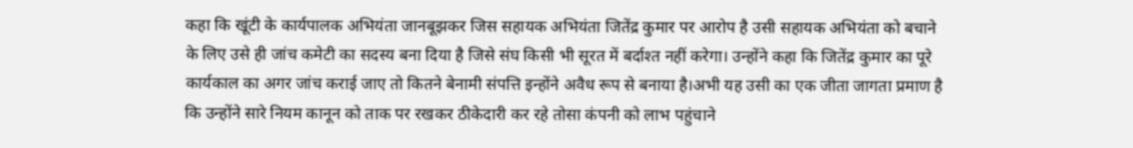कहा कि खूंटी के कार्यपालक अभियंता जानबूझकर जिस सहायक अभियंता जितेंद्र कुमार पर आरोप है उसी सहायक अभियंता को बचाने के लिए उसे ही जांच कमेटी का सदस्य बना दिया है जिसे संघ किसी भी सूरत में बर्दाश्त नहीं करेगा। उन्होंने कहा कि जितेंद्र कुमार का पूरे कार्यकाल का अगर जांच कराई जाए तो कितने बेनामी संपत्ति इन्होंने अवैध रूप से बनाया है।अभी यह उसी का एक जीता जागता प्रमाण है कि उन्होंने सारे नियम कानून को ताक पर रखकर ठीकेदारी कर रहे तोसा कंपनी को लाभ पहुंचाने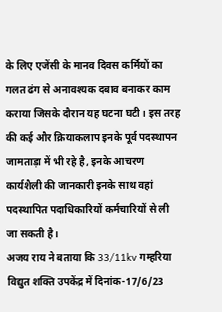के लिए एजेंसी के मानव दिवस कर्मियों का गलत ढंग से अनावश्यक दबाव बनाकर काम कराया जिसके दौरान यह घटना घटी। इस तरह की कई और क्रियाकलाप इनके पूर्व पदस्थापन जामताड़ा में भी रहे है, इनके आचरण कार्यशैली की जानकारी इनके साथ वहां पदस्थापित पदाधिकारियों कर्मचारियों से ली जा सकती है।
अजय राय ने बताया कि 33/11kv गम्हरिया विद्युत शक्ति उपकेंद्र में दिनांक-17/6/23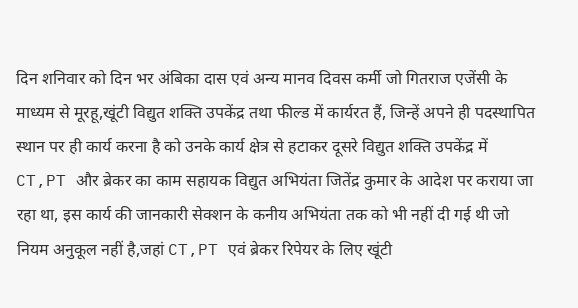दिन शनिवार को दिन भर अंबिका दास एवं अन्य मानव दिवस कर्मी जो गितराज एजेंसी के माध्यम से मूरहू,खूंटी विद्युत शक्ति उपकेंद्र तथा फील्ड में कार्यरत हैं, जिन्हें अपने ही पदस्थापित स्थान पर ही कार्य करना है को उनके कार्य क्षेत्र से हटाकर दूसरे विद्युत शक्ति उपकेंद्र में CT,PT और ब्रेकर का काम सहायक विद्युत अभियंता जितेंद्र कुमार के आदेश पर कराया जा रहा था, इस कार्य की जानकारी सेक्शन के कनीय अभियंता तक को भी नहीं दी गई थी जो नियम अनुकूल नहीं है,जहां CT,PT एवं ब्रेकर रिपेयर के लिए खूंटी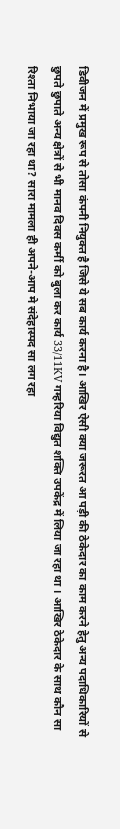डिवीजन में प्रमुख रूप से तोसा कंपनी नियुक्त है जिसे ये सब कार्य करना है। आखिर ऐसी क्या जरूरत आ पड़ी की ठेकेदार का काम करने हेतु अन्य पदाधिकारियों से छुपते छुपाते अन्य क्षेत्रों से भी मानव दिवस कर्मी को बुला कर कार्य 33/11KV गम्हरिया विद्युत शक्ति उपकेंद्र में लिया जा रहा था । आखिर ठेकेदार के साथ कौन सा रिश्ता निभाया जा रहा था? सारा मामला ही अपने-आप मे संदेहास्पद सा लग रहा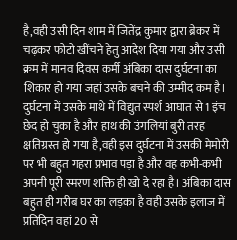है,वही उसी दिन शाम में जितेंद्र कुमार द्वारा ब्रेकर में चढ़कर फोटो खींचने हेतु आदेश दिया गया और उसी क्रम में मानव दिवस कर्मी अंबिका दास दुर्घटना का शिकार हो गया जहां उसके बचने की उम्मीद कम है। दुर्घटना में उसके माथे में विद्युत स्पर्श आघात से 1 इंच छेद हो चुका है और हाथ की उंगलियां बुरी तरह क्षतिग्रस्त हो गया है,वही इस दुर्घटना में उसकी मेमोरी पर भी बहुत गहरा प्रभाव पड़ा है और वह कभी-कभी अपनी पूरी स्मरण शक्ति ही खो दे रहा है। अंबिका दास बहुत ही गरीब घर का लड़का है वही उसके इलाज में प्रतिदिन वहां 20 से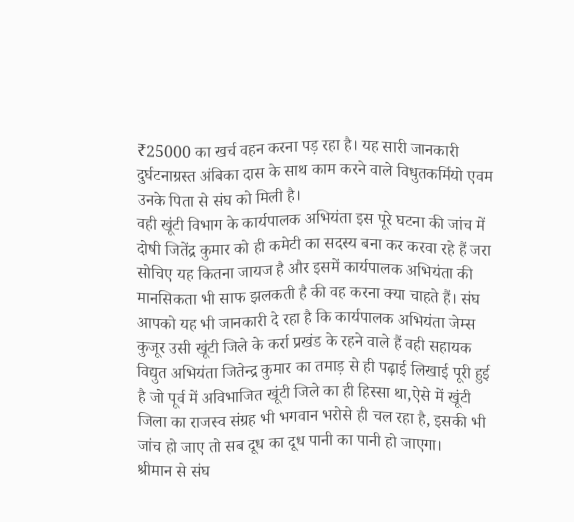₹25000 का खर्च वहन करना पड़ रहा है। यह सारी जानकारी दुर्घटनाग्रस्त अंबिका दास के साथ काम करने वाले विधुतकर्मियो एवम उनके पिता से संघ को मिली है।
वही खूंटी विभाग के कार्यपालक अभियंता इस पूरे घटना की जांच में दोषी जितेंद्र कुमार को ही कमेटी का सदस्य बना कर करवा रहे हैं जरा सोचिए यह कितना जायज है और इसमें कार्यपालक अभियंता की मानसिकता भी साफ झलकती है की वह करना क्या चाहते हैं। संघ आपको यह भी जानकारी दे रहा है कि कार्यपालक अभियंता जेम्स कुजूर उसी खूंटी जिले के कर्रा प्रखंड के रहने वाले हैं वही सहायक विद्युत अभियंता जितेन्द्र कुमार का तमाड़ से ही पढ़ाई लिखाई पूरी हुई है जो पूर्व में अविभाजित खूंटी जिले का ही हिस्सा था,ऐसे में खूंटी जिला का राजस्व संग्रह भी भगवान भरोसे ही चल रहा है, इसकी भी जांच हो जाए तो सब दूध का दूध पानी का पानी हो जाएगा।
श्रीमान से संघ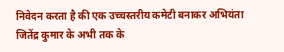निवेदन करता है की एक उच्चस्तरीय कमेटी बनाकर अभियंता जितेंद्र कुमार के अभी तक के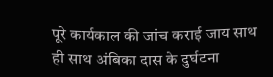पूरे कार्यकाल की जांच कराई जाय साथ ही साथ अंबिका दास के दुर्घटना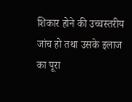शिकार होने की उच्चस्तरीय जांच हो तथा उसके इलाज का पूरा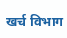खर्च विभाग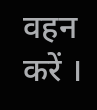वहन करें ।